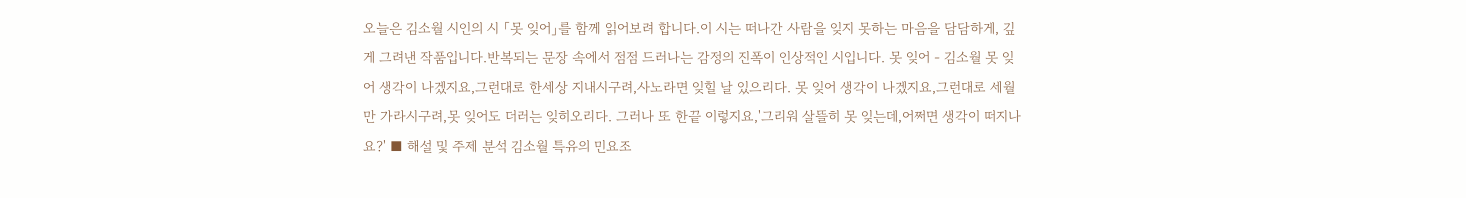오늘은 김소월 시인의 시 「못 잊어」를 함께 읽어보려 합니다.이 시는 떠나간 사람을 잊지 못하는 마음을 담담하게, 깊게 그려낸 작품입니다.반복되는 문장 속에서 점점 드러나는 감정의 진폭이 인상적인 시입니다. 못 잊어 - 김소월 못 잊어 생각이 나겠지요,그런대로 한세상 지내시구려,사노라면 잊힐 날 있으리다. 못 잊어 생각이 나겠지요,그런대로 세월만 가라시구려,못 잊어도 더러는 잊히오리다. 그러나 또 한끝 이렇지요,'그리워 살뜰히 못 잊는데,어쩌면 생각이 떠지나요?' ■ 해설 및 주제 분석 김소월 특유의 민요조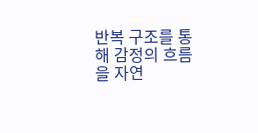반복 구조를 통해 감정의 흐름을 자연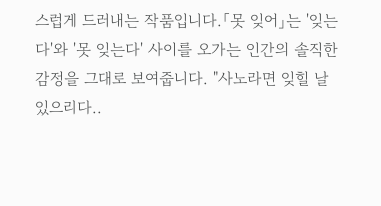스럽게 드러내는 작품입니다.「못 잊어」는 '잊는다'와 '못 잊는다' 사이를 오가는 인간의 솔직한 감정을 그대로 보여줍니다. "사노라면 잊힐 날 있으리다..